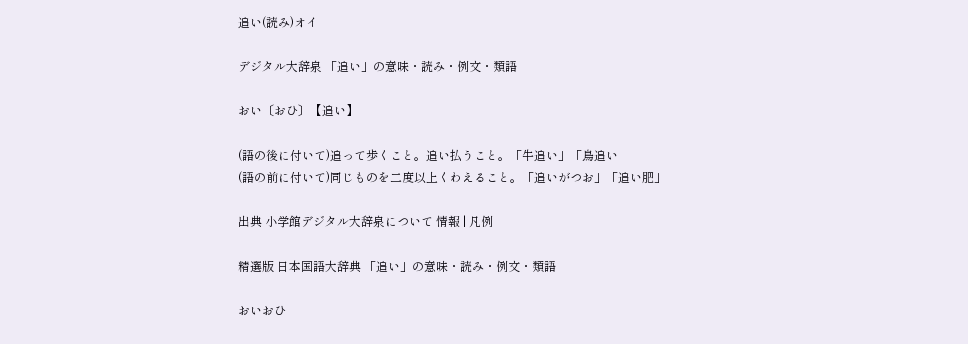追い(読み)オイ

デジタル大辞泉 「追い」の意味・読み・例文・類語

おい〔おひ〕【追い】

(語の後に付いて)追って歩くこと。追い払うこと。「牛追い」「鳥追い
(語の前に付いて)同じものを二度以上くわえること。「追いがつお」「追い肥」

出典 小学館デジタル大辞泉について 情報 | 凡例

精選版 日本国語大辞典 「追い」の意味・読み・例文・類語

おいおひ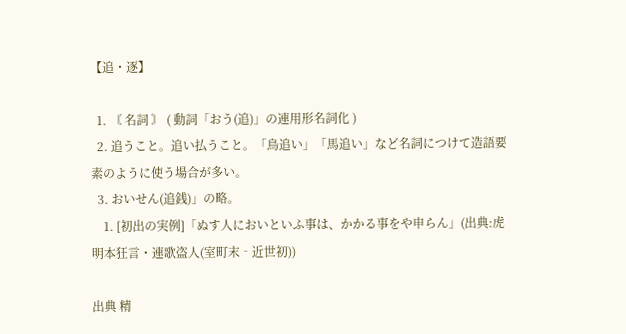【追・逐】

  1. 〘 名詞 〙 ( 動詞「おう(追)」の連用形名詞化 )
  2. 追うこと。追い払うこと。「鳥追い」「馬追い」など名詞につけて造語要素のように使う場合が多い。
  3. おいせん(追銭)」の略。
    1. [初出の実例]「ぬす人においといふ事は、かかる事をや申らん」(出典:虎明本狂言・連歌盗人(室町末‐近世初))

出典 精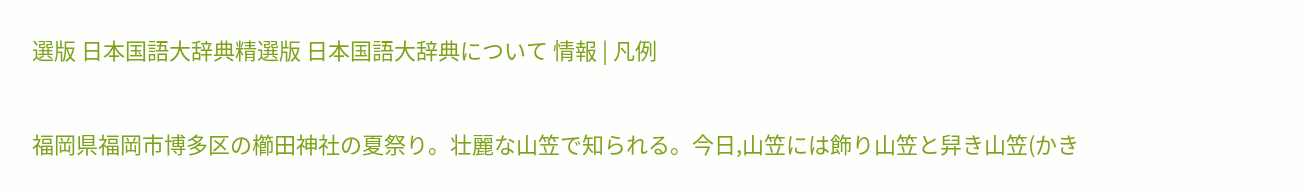選版 日本国語大辞典精選版 日本国語大辞典について 情報 | 凡例

福岡県福岡市博多区の櫛田神社の夏祭り。壮麗な山笠で知られる。今日,山笠には飾り山笠と舁き山笠(かき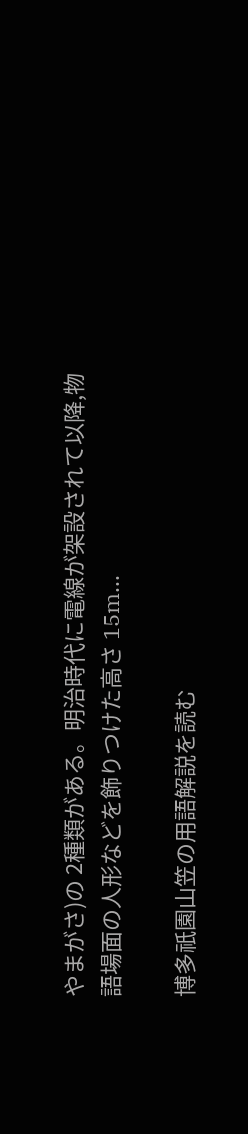やまがさ)の 2種類がある。明治時代に電線が架設されて以降,物語場面の人形などを飾りつけた高さ 15m...

博多祇園山笠の用語解説を読む